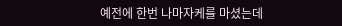예전에 한번 나마자케를 마셨는데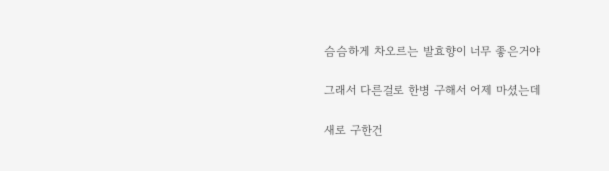슴슴하게 차오르는 발효향이 너무 좋은거야

그래서 다른걸로 한병 구해서 어제 마셨는데

새로 구한건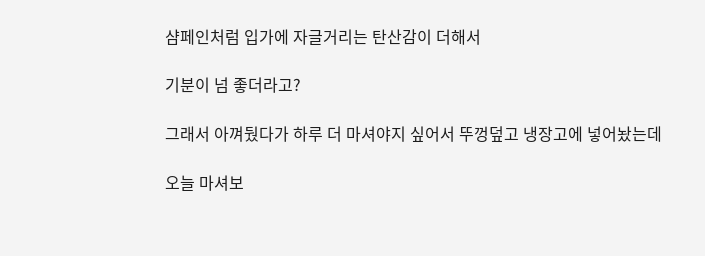샴페인처럼 입가에 자글거리는 탄산감이 더해서

기분이 넘 좋더라고?

그래서 아껴뒀다가 하루 더 마셔야지 싶어서 뚜껑덮고 냉장고에 넣어놨는데

오늘 마셔보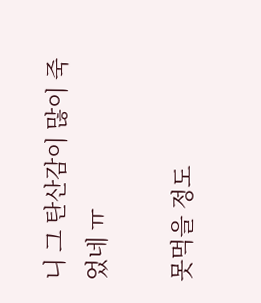니 그 탄산감이 많이 죽었네 ㅠ

못먹을 정도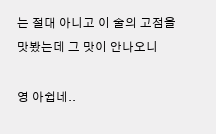는 절대 아니고 이 술의 고점을 맛봤는데 그 맛이 안나오니

영 아쉽네..